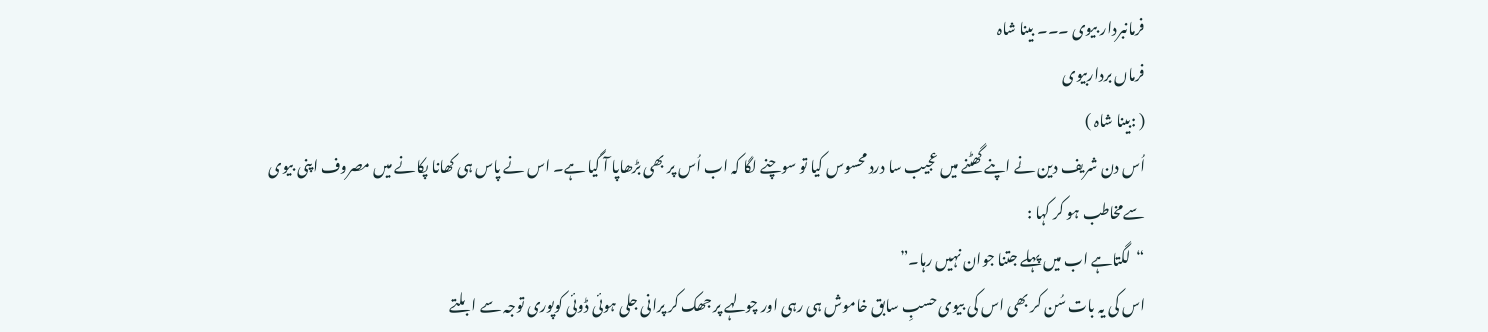فرمانبردار بیوی ۔۔۔ بینا شاہ
فرماں برداربیوی
( :بینا شاہ )
اُس دن شریف دین نے اپنے گھٹنے میں عجیب سا درد محسوس کیا تو سوچنے لگا کہ اب اُس پر بھی بڑھاپا آ گیا ہے۔ اس نے پاس ہی کھانا پکانے میں مصروف اپنی بیوی سےمخاطب ہو کر کہا :
“لگتاہے اب میں پہلے جتنا جوان نہیں رہا۔”
اس کی یہ بات سُن کر بھی اس کی بیوی حسبِ سابق خاموش ہی رہی اور چولہے پر جھک کر پرانی جلی ہوئی ڈوئی کوپوری توجہ سے ابلتے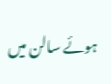ہوئے سالن میں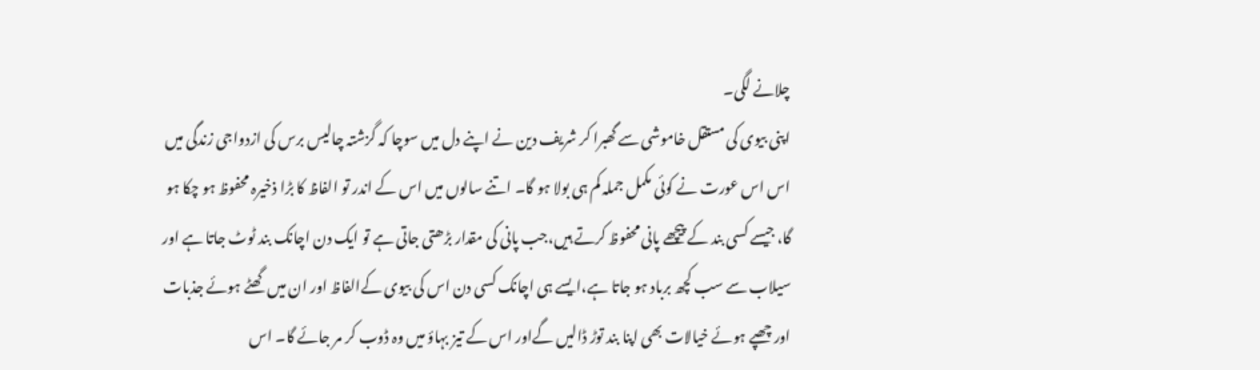چلانے لگی۔
اپنی بیوی کی مستقل خاموشی سے گھبرا کر شریف دین نے اپنے دل میں سوچا کہ گزشتہ چالیس برس کی ازدواجی زندگی میں اس اس عورت نے کوئی مکمل جملہ کم ہی بولا ہو گا۔ اتنے سالوں میں اس کے اندر تو الفاظ کا بڑا ذخیرہ محفوظ ہو چکا ہو گا، جیسے کسی بند کے پیچھے پانی محفوظ کرتے ہیں،جب پانی کی مقدار بڑھتی جاتی ہے تو ایک دن اچانک بند ٹوٹ جاتا ہے اور سیلاب سے سب کچھ برباد ہو جاتا ہے،ایسے ہی اچانک کسی دن اس کی بیوی کےالفاظ اور ان میں گھٹے ہوئے جذبات اور چھپے ہوئے خیالات بھی اپنا بند توڑ ڈالیں گےاور اس کے تیز بہاؤ میں وہ ڈوب کر مر جائے گا۔ اس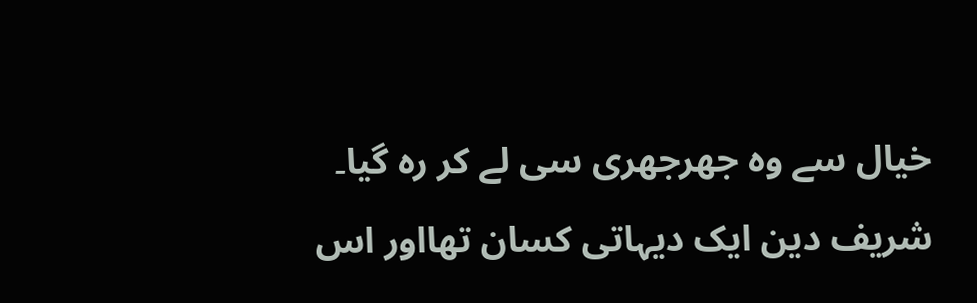خیال سے وہ جھرجھری سی لے کر رہ گیا۔
شریف دین ایک دیہاتی کسان تھااور اس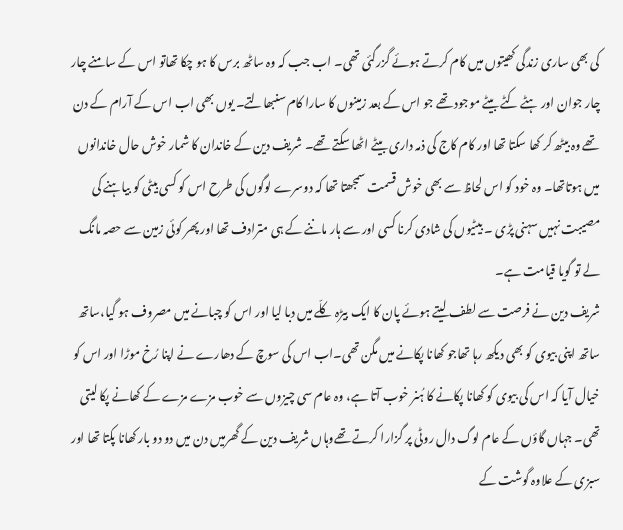کی بھی ساری زندگی کھیتوں میں کام کرتے ہوئے گزرگئی تھی۔ اب جب کہ وہ ساٹھ برس کا ہو چکا تھاتو اس کے سامنے چار چار جوان اور ہٹے کٹے بیٹے موجود تھے جو اس کے بعد زمینوں کا سارا کام سنبھالتے۔ یوں بھی اب اس کے آرام کے دن تھے وہ بیٹھ کر کھا سکتا تھا اور کام کاج کی ذمہ داری بیٹے اٹھا سکتے تھے۔ شریف دین کے خاندان کا شمار خوش حال خاندانوں میں ہوتاتھا۔ وہ خود کو اس لحاظ سے بھی خوش قسمت سمجھتا تھا کہ دوسرے لوگوں کی طرح اس کو کسی بیٹی کو بیاہنے کی مصیبت نہیں سہنی پڑی ۔ بیٹیوں کی شادی کرنا کسی اور سے ہار ماننے کے ہی مترادف تھا اور پھر کوئی زمین سے حصہ مانگ لے تو گویا قیامت ہے۔
شریف دین نے فرصت سے لطف لیتے ہوئے پان کا ایک بیڑہ کلّے میں دبا لیا اور اس کو چبانے میں مصروف ہو گیا،ساتھ ساتھ اپنی بیوی کو بھی دیکھ رہا تھاجو کھانا پکانے میں مگن تھی۔اب اس کی سوچ کے دھارے نے اپنا رُخ موڑا اور اس کو خیال آیا کہ اس کی بیوی کو کھانا پکانے کا ہُنر خوب آتا ہے، وہ عام سی چیزوں سے خوب مزے مزے کے کھانے پکا لیتی تھی۔ جہاں گاؤں کے عام لوگ دال روٹی پر گزارا کرتے تھےوہاں شریف دین کے گھرمیں دن میں دو دو بار کھانا پکتا تھا اور سبزی کے علاوہ گوشت کے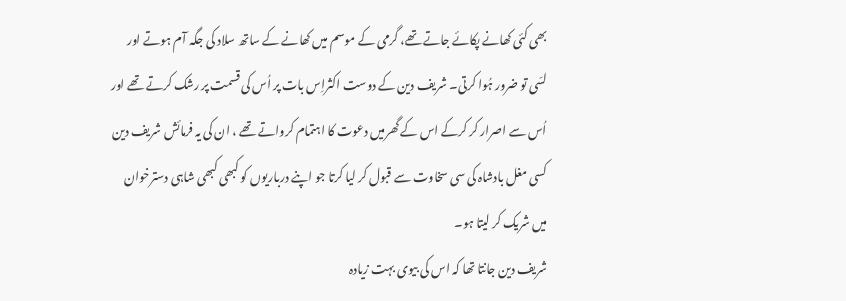بھی کئی کھانے پکائے جاتے تھے، گرمی کے موسم میں کھانے کے ساتھ سلاد کی جگہ آم ہوتے اور لسّی تو ضرور ہُوا کرتی۔ شریف دین کے دوست اکثراِس بات پر اُس کی قسمت پر رشک کرتے تھے اور اُس سے اصرار کر کرکے اس کے گھرمیں دعوت کا اہتمام کرواتے تھے ، ان کی یہ فرمائش شریف دین کسی مغل بادشاہ کی سی سخاوت سے قبول کر لیا کرتا جو اپنے درباریوں کو کبھی کبھی شاہی دسترخوان میں شریک کر لیتا ہو۔
شریف دین جانتا تھا کہ اس کی بیوی بہت زیادہ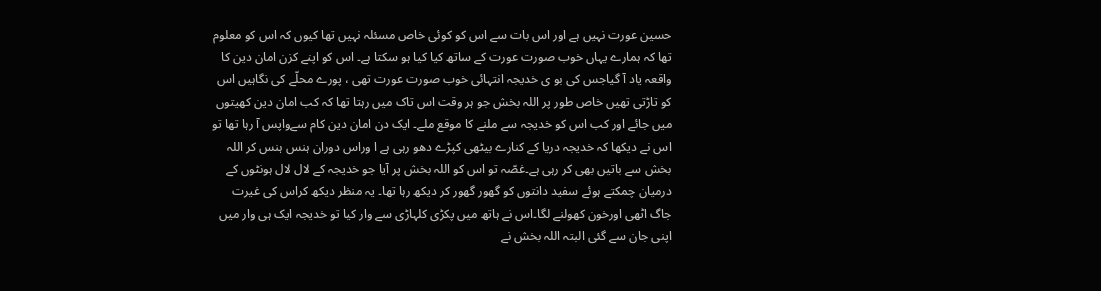حسین عورت نہیں ہے اور اس بات سے اس کو کوئی خاص مسئلہ نہیں تھا کیوں کہ اس کو معلوم تھا کہ ہمارے یہاں خوب صورت عورت کے ساتھ کیا کیا ہو سکتا ہے۔ اس کو اپنے کزن امان دین کا واقعہ یاد آ گیاجس کی بو ی خدیجہ انتہائی خوب صورت عورت تھی ، پورے محلّے کی نگاہیں اس کو تاڑتی تھیں خاص طور پر اللہ بخش جو ہر وقت اس تاک میں رہتا تھا کہ کب امان دین کھیتوں میں جائے اور کب اس کو خدیجہ سے ملنے کا موقع ملے۔ ایک دن امان دین کام سےواپس آ رہا تھا تو اس نے دیکھا کہ خدیجہ دریا کے کنارے بیٹھی کپڑے دھو رہی ہے ا وراس دوران ہنس ہنس کر اللہ بخش سے باتیں بھی کر رہی ہے۔غصّہ تو اس کو اللہ بخش پر آیا جو خدیجہ کے لال لال ہونٹوں کے درمیان چمکتے ہوئے سفید دانتوں کو گھور گھور کر دیکھ رہا تھا۔ یہ منظر دیکھ کراس کی غیرت جاگ اٹھی اورخون کھولنے لگا۔اس نے ہاتھ میں پکڑی کلہاڑی سے وار کیا تو خدیجہ ایک ہی وار میں اپنی جان سے گئی البتہ اللہ بخش نے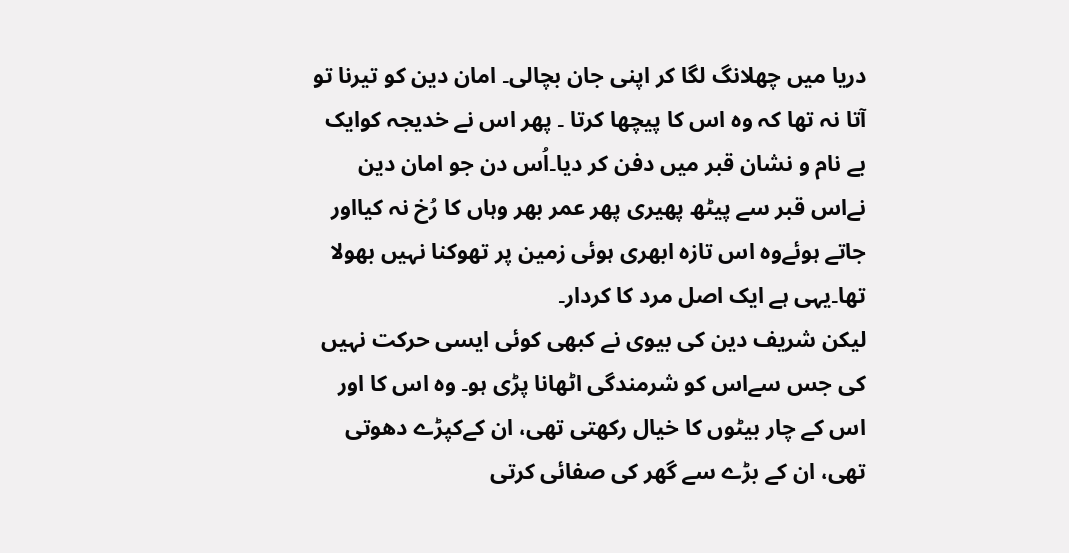دریا میں چھلانگ لگا کر اپنی جان بچالی۔ امان دین کو تیرنا تو آتا نہ تھا کہ وہ اس کا پیچھا کرتا ۔ پھر اس نے خدیجہ کوایک بے نام و نشان قبر میں دفن کر دیا۔اُس دن جو امان دین نےاس قبر سے پیٹھ پھیری پھر عمر بھر وہاں کا رُخ نہ کیااور جاتے ہوئےوہ اس تازہ ابھری ہوئی زمین پر تھوکنا نہیں بھولا تھا۔یہی ہے ایک اصل مرد کا کردار۔
لیکن شریف دین کی بیوی نے کبھی کوئی ایسی حرکت نہیں کی جس سےاس کو شرمندگی اٹھانا پڑی ہو۔ وہ اس کا اور اس کے چار بیٹوں کا خیال رکھتی تھی، ان کےکپڑے دھوتی تھی، ان کے بڑے سے گھر کی صفائی کرتی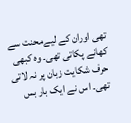تھی اوران کے لیےمحنت سے کھانے پکاتی تھی۔ وہ کبھی حرف شکایت زبان پر نہ لاتی تھی۔ اس نے ایک بار بس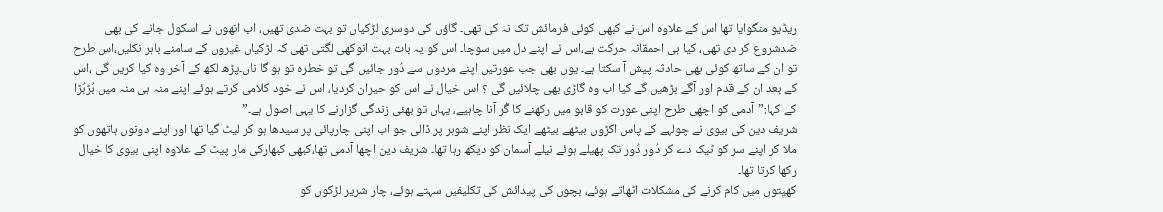ریڈیو منگوایا تھا اس کے علاوہ اس نے کبھی کوئی فرمائش تک نہ کی تھی۔ گاؤں کی دوسری لڑکیاں تو بہت ضدی تھیں، اب انھوں نے اسکول جانے کی بھی ضدشروع کر دی تھی، کیا ہی احمقانہ حرکت ہے،اس نے اپنے دل میں سوچا۔ اس کو یہ بات بہت انوکھی لگتی تھی کہ لڑکیاں غیروں کے سامنے باہر نکلیں،اس طرح تو ان کے ساتھ کوئی بھی حادثہ پیش آ سکتا ہے۔ یوں بھی جب عورتیں اپنے مردوں سے دُور جائیں گی تو خطرہ تو ہو گا ناں۔پڑھ لکھ کے آخر وہ کیا کریں گی ،اس کے بعد ان کے قدم اور آگے بڑھیں گے کیا اب وہ گاڑی بھی چلائیں گی ؟ اس خیال نے اس کو حیران کردیا، اس نے خود کلامی کرتے ہوئے اپنے منہ ہی منہ میں بُڑبُڑا کے کہا:”آدمی کو اچھی طرح اپنی عورت کو قابو میں رکھنے کا گُر آنا چاہیے، یہاں تو بھئی زندگی گزارنے کا یہی اصول ہے۔”
شریف دین کی بیوی نے چولہے کے پاس اکڑوں بیٹھے بیٹھے ایک نظر اپنے شوہر پر ڈالی جو اب اپنی چارپائی پر سیدھا ہو کر لیٹ گیا تھا اور اپنے دونوں ہاتھوں کو ملا کر اپنے سر کو ٹیک دے کر دُور دُور تک پھیلے ہوئے نیلے آسمان کو دیکھ رہا تھا۔ شریف دین اچھا آدمی تھا،کبھی کبھارکی مار پیٹ کے علاوہ اپنی بیوی کا خیال رکھا کرتا تھا۔
کھیتوں میں کام کرنے کی مشکلات اٹھاتے ہوئے، بچوں کی پیدائش کی تکلیفیں سہتے ہوئے، چار شریر لڑکوں کو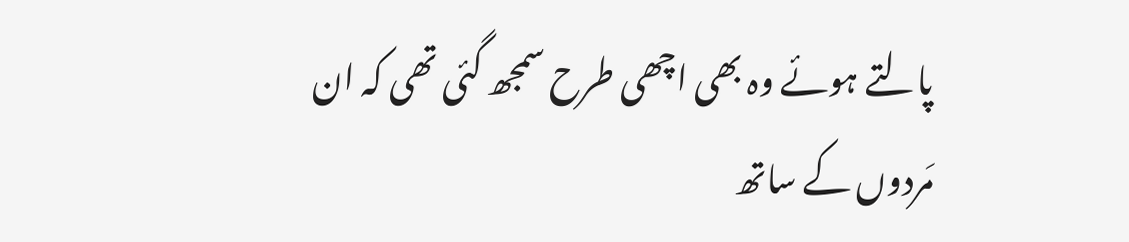پالتے ہوئے وہ بھی اچھی طرح سمجھ گئی تھی کہ ان مَردوں کے ساتھ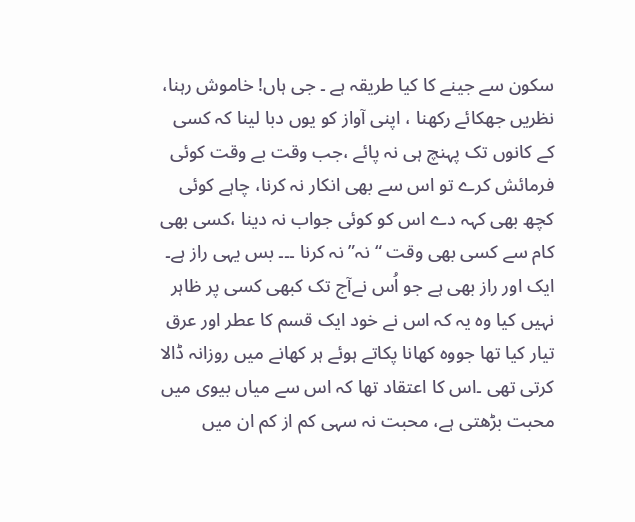سکون سے جینے کا کیا طریقہ ہے ۔ جی ہاں! خاموش رہنا، نظریں جھکائے رکھنا ، اپنی آواز کو یوں دبا لینا کہ کسی کے کانوں تک پہنچ ہی نہ پائے ،جب وقت بے وقت کوئی فرمائش کرے تو اس سے بھی انکار نہ کرنا، چاہے کوئی کچھ بھی کہہ دے اس کو کوئی جواب نہ دینا ،کسی بھی کام سے کسی بھی وقت “نہ” نہ کرنا ۔۔۔ بس یہی راز ہے۔
ایک اور راز بھی ہے جو اُس نےآج تک کبھی کسی پر ظاہر نہیں کیا وہ یہ کہ اس نے خود ایک قسم کا عطر اور عرق تیار کیا تھا جووہ کھانا پکاتے ہوئے ہر کھانے میں روزانہ ڈالا کرتی تھی ۔اس کا اعتقاد تھا کہ اس سے میاں بیوی میں محبت بڑھتی ہے، محبت نہ سہی کم از کم ان میں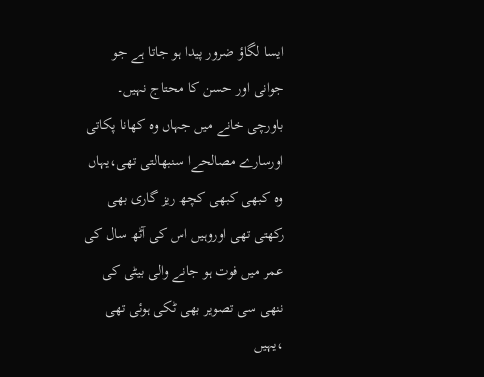ایسا لگاؤ ضرور پیدا ہو جاتا ہے جو جوانی اور حسن کا محتاج نہیں۔
باورچی خانے میں جہاں وہ کھانا پکاتی اورسارے مصالحےا سنبھالتی تھی،یہاں وہ کبھی کبھی کچھ ریز گاری بھی رکھتی تھی اوروہیں اس کی آٹھ سال کی عمر میں فوت ہو جانے والی بیٹی کی ننھی سی تصویر بھی ٹکی ہوئی تھی ،یہیں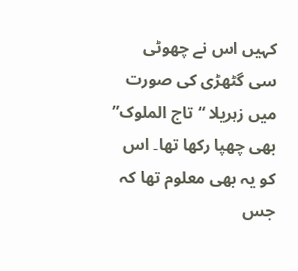کہیں اس نے چھوٹی سی گٹھڑی کی صورت میں زہریلا “تاج الملوک” بھی چھپا رکھا تھا۔ اس کو یہ بھی معلوم تھا کہ جس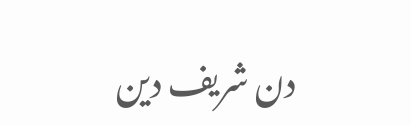دن شریف دین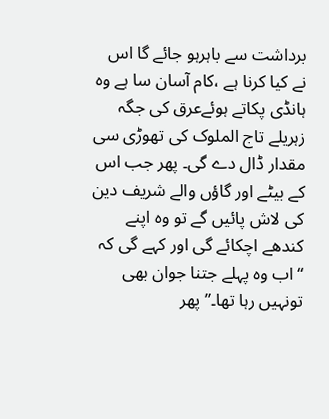برداشت سے باہرہو جائے گا اس نے کیا کرنا ہے ،کام آسان سا ہے وہ ہانڈی پکاتے ہوئےعرق کی جگہ زہریلے تاج الملوک کی تھوڑی سی مقدار ڈال دے گی۔ پھر جب اس کے بیٹے اور گاؤں والے شریف دین کی لاش پائیں گے تو وہ اپنے کندھے اچکائے گی اور کہے گی کہ “اب وہ پہلے جتنا جوان بھی تونہیں رہا تھا۔” پھر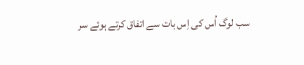سب لوگ اُس کی اِس بات سے اتفاق کرتے ہوئے سر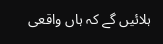ہلائیں گے کہ ہاں واقعی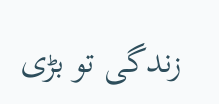زندگی تو بڑی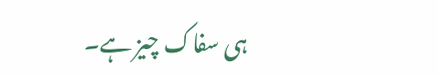ہی سفاک چیز ہے۔